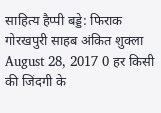साहित्य हैप्पी बड्डे: फिराक गोरखपुरी साहब अंकित शुक्ला August 28, 2017 0 हर किसी की जिंदगी के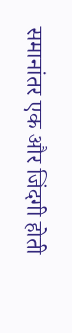समानांतर एक और जिंदगी होती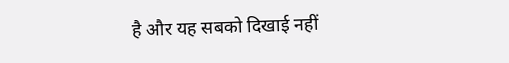है और यह सबको दिखाई नहीं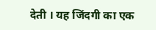देती । यह जिंदगी का एक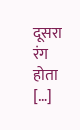दूसरा रंग होता […]